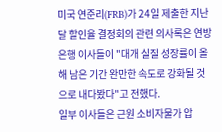미국 연준리(FRB)가 24일 제출한 지난 달 할인율 결정회의 관련 의사록은 연방은행 이사들이 "대개 실질 성장률이 올해 남은 기간 완만한 속도로 강화될 것으로 내다봤다"고 전했다.
일부 이사들은 근원 소비자물가 압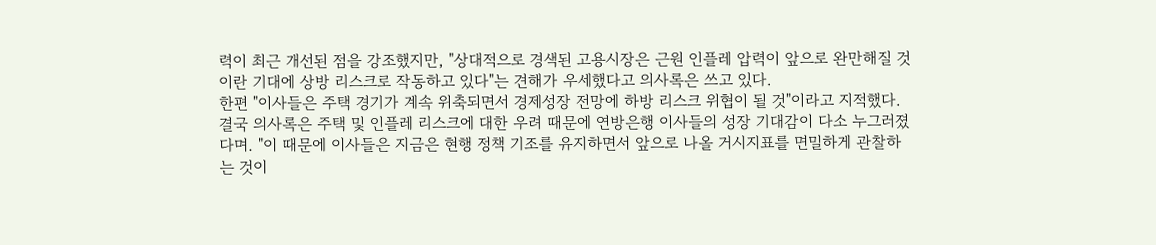력이 최근 개선된 점을 강조했지만, "상대적으로 경색된 고용시장은 근원 인플레 압력이 앞으로 완만해질 것이란 기대에 상방 리스크로 작동하고 있다"는 견해가 우세했다고 의사록은 쓰고 있다.
한편 "이사들은 주택 경기가 계속 위축되면서 경제성장 전망에 하방 리스크 위협이 될 것"이라고 지적했다.
결국 의사록은 주택 및 인플레 리스크에 대한 우려 때문에 연방은행 이사들의 성장 기대감이 다소 누그러졌다며. "이 때문에 이사들은 지금은 현행 정책 기조를 유지하면서 앞으로 나올 거시지표를 면밀하게 관찰하는 것이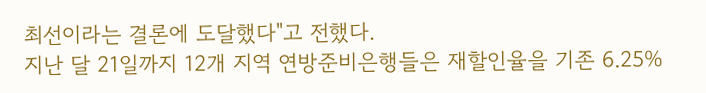최선이라는 결론에 도달했다"고 전했다.
지난 달 21일까지 12개 지역 연방준비은행들은 재할인율을 기존 6.25%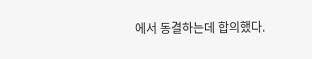에서 동결하는데 합의했다.